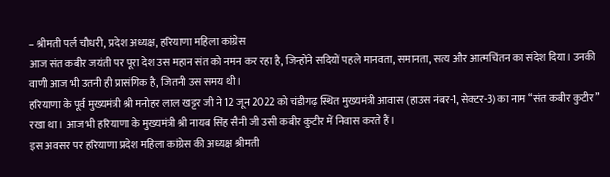– श्रीमती पर्ल चौधरी, प्रदेश अध्यक्ष, हरियाणा महिला कांग्रेस
आज संत कबीर जयंती पर पूरा देश उस महान संत को नमन कर रहा है, जिन्होंने सदियों पहले मानवता, समानता, सत्य और आत्मचिंतन का संदेश दिया। उनकी वाणी आज भी उतनी ही प्रासंगिक है, जितनी उस समय थी।
हरियाणा के पूर्व मुख्यमंत्री श्री मनोहर लाल खट्टर जी ने 12 जून 2022 को चंडीगढ़ स्थित मुख्यमंत्री आवास (हाउस नंबर-1, सेक्टर-3) का नाम “संत कबीर कुटीर” रखा था। आज भी हरियाणा के मुख्यमंत्री श्री नायब सिंह सैनी जी उसी कबीर कुटीर में निवास करते हैं।
इस अवसर पर हरियाणा प्रदेश महिला कांग्रेस की अध्यक्ष श्रीमती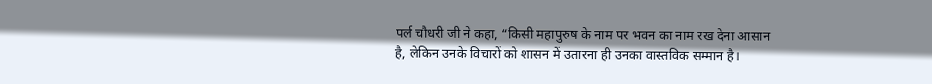पर्ल चौधरी जी ने कहा, “किसी महापुरुष के नाम पर भवन का नाम रख देना आसान है, लेकिन उनके विचारों को शासन में उतारना ही उनका वास्तविक सम्मान है।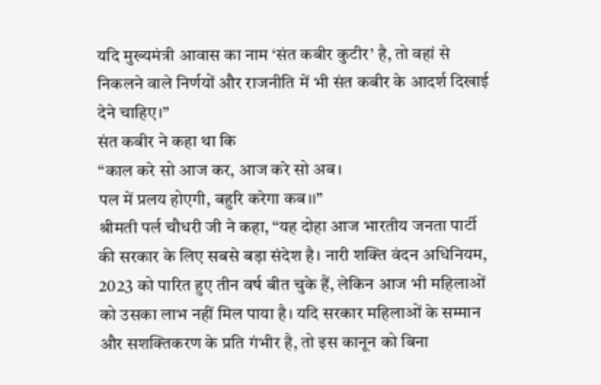यदि मुख्यमंत्री आवास का नाम ‘संत कबीर कुटीर’ है, तो वहां से निकलने वाले निर्णयों और राजनीति में भी संत कबीर के आदर्श दिखाई देने चाहिए।”
संत कबीर ने कहा था कि
“काल करे सो आज कर, आज करे सो अब।
पल में प्रलय होएगी, बहुरि करेगा कब।।”
श्रीमती पर्ल चौधरी जी ने कहा, “यह दोहा आज भारतीय जनता पार्टी की सरकार के लिए सबसे बड़ा संदेश है। नारी शक्ति वंदन अधिनियम, 2023 को पारित हुए तीन वर्ष बीत चुके हैं, लेकिन आज भी महिलाओं को उसका लाभ नहीं मिल पाया है। यदि सरकार महिलाओं के सम्मान और सशक्तिकरण के प्रति गंभीर है, तो इस कानून को बिना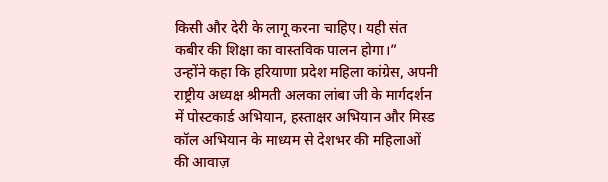किसी और देरी के लागू करना चाहिए। यही संत कबीर की शिक्षा का वास्तविक पालन होगा।”
उन्होंने कहा कि हरियाणा प्रदेश महिला कांग्रेस, अपनी राष्ट्रीय अध्यक्ष श्रीमती अलका लांबा जी के मार्गदर्शन में पोस्टकार्ड अभियान, हस्ताक्षर अभियान और मिस्ड कॉल अभियान के माध्यम से देशभर की महिलाओं की आवाज़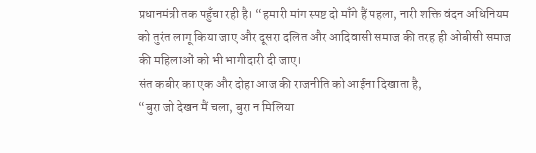प्रधानमंत्री तक पहुँचा रही है। “हमारी मांग स्पष्ट दो माँगे हैं पहला, नारी शक्ति वंदन अधिनियम को तुरंत लागू किया जाए और दूसरा दलित और आदिवासी समाज की तरह ही ओबीसी समाज की महिलाओं को भी भागीदारी दी जाए।
संत कबीर का एक और दोहा आज की राजनीति को आईना दिखाता है,
“बुरा जो देखन मैं चला, बुरा न मिलिया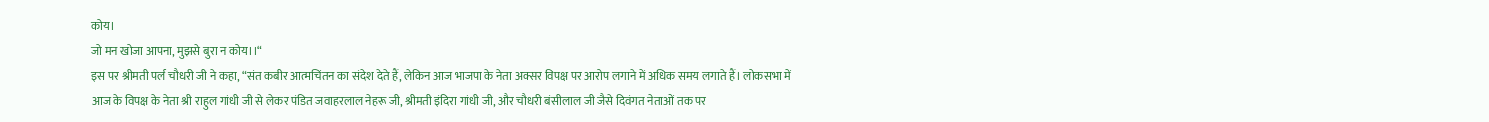कोय।
जो मन खोजा आपना, मुझसे बुरा न कोय।।“
इस पर श्रीमती पर्ल चौधरी जी ने कहा, “संत कबीर आत्मचिंतन का संदेश देते हैं, लेकिन आज भाजपा के नेता अक्सर विपक्ष पर आरोप लगाने में अधिक समय लगाते हैं। लोकसभा में आज के विपक्ष के नेता श्री राहुल गांधी जी से लेकर पंडित जवाहरलाल नेहरू जी, श्रीमती इंदिरा गांधी जी, और चौधरी बंसीलाल जी जैसे दिवंगत नेताओं तक पर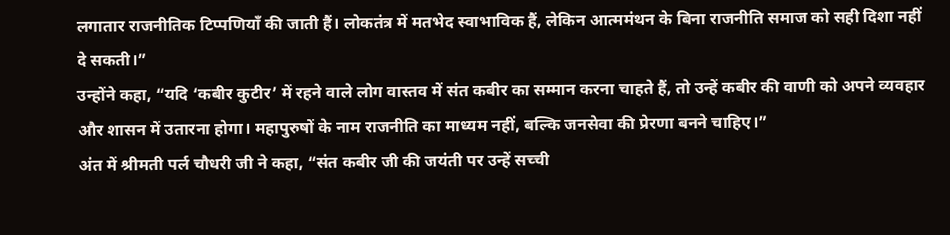लगातार राजनीतिक टिप्पणियाँ की जाती हैं। लोकतंत्र में मतभेद स्वाभाविक हैं, लेकिन आत्ममंथन के बिना राजनीति समाज को सही दिशा नहीं दे सकती।”
उन्होंने कहा, “यदि ‘कबीर कुटीर’ में रहने वाले लोग वास्तव में संत कबीर का सम्मान करना चाहते हैं, तो उन्हें कबीर की वाणी को अपने व्यवहार और शासन में उतारना होगा। महापुरुषों के नाम राजनीति का माध्यम नहीं, बल्कि जनसेवा की प्रेरणा बनने चाहिए।”
अंत में श्रीमती पर्ल चौधरी जी ने कहा, “संत कबीर जी की जयंती पर उन्हें सच्ची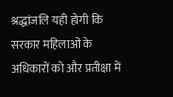श्रद्धांजलि यही होगी कि सरकार महिलाओं के अधिकारों को और प्रतीक्षा में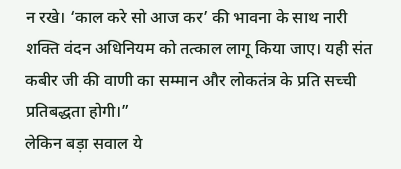न रखे। ‘काल करे सो आज कर’ की भावना के साथ नारी शक्ति वंदन अधिनियम को तत्काल लागू किया जाए। यही संत कबीर जी की वाणी का सम्मान और लोकतंत्र के प्रति सच्ची प्रतिबद्धता होगी।”
लेकिन बड़ा सवाल ये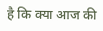है कि क्या आज की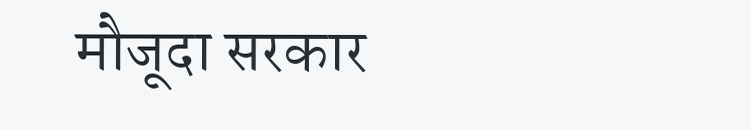मौजूदा सरकार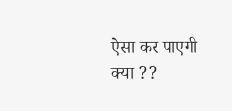ऐसा कर पाएगी क्या ??